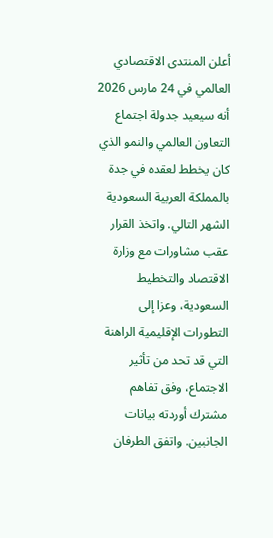أعلن المنتدى الاقتصادي العالمي في 24 مارس 2026 أنه سيعيد جدولة اجتماع التعاون العالمي والنمو الذي كان يخطط لعقده في جدة بالمملكة العربية السعودية الشهر التالي. واتخذ القرار عقب مشاورات مع وزارة الاقتصاد والتخطيط السعودية، وعزا إلى التطورات الإقليمية الراهنة التي قد تحد من تأثير الاجتماع، وفق تفاهم مشترك أوردته بيانات الجانبين. واتفق الطرفان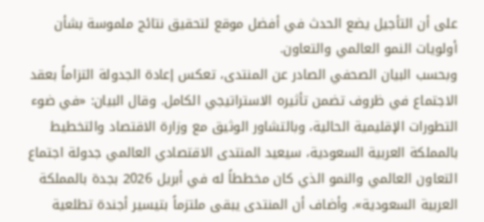على أن التأجيل يضع الحدث في أفضل موقع لتحقيق نتائج ملموسة بشأن أولويات النمو العالمي والتعاون.
وبحسب البيان الصحفي الصادر عن المنتدى، تعكس إعادة الجدولة التزاماً بعقد الاجتماع في ظروف تضمن تأثيره الاستراتيجي الكامل. وقال البيان: «في ضوء التطورات الإقليمية الحالية، وبالتشاور الوثيق مع وزارة الاقتصاد والتخطيط بالمملكة العربية السعودية، سيعيد المنتدى الاقتصادي العالمي جدولة اجتماع التعاون العالمي والنمو الذي كان مخططاً له في أبريل 2026 بجدة بالمملكة العربية السعودية». وأضاف أن المنتدى يبقى ملتزماً بتيسير أجندة تطلعية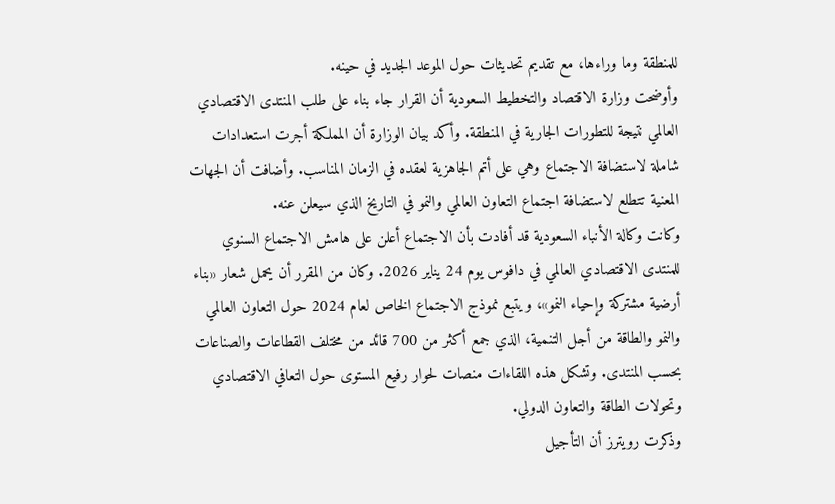للمنطقة وما وراءها، مع تقديم تحديثات حول الموعد الجديد في حينه.
وأوضحت وزارة الاقتصاد والتخطيط السعودية أن القرار جاء بناء على طلب المنتدى الاقتصادي العالمي نتيجة للتطورات الجارية في المنطقة. وأكد بيان الوزارة أن المملكة أجرت استعدادات شاملة لاستضافة الاجتماع وهي على أتم الجاهزية لعقده في الزمان المناسب. وأضافت أن الجهات المعنية تتطلع لاستضافة اجتماع التعاون العالمي والنمو في التاريخ الذي سيعلن عنه.
وكانت وكالة الأنباء السعودية قد أفادت بأن الاجتماع أعلن على هامش الاجتماع السنوي للمنتدى الاقتصادي العالمي في دافوس يوم 24 يناير 2026. وكان من المقرر أن يحمل شعار «بناء أرضية مشتركة وإحياء النمو»، ويتبع نموذج الاجتماع الخاص لعام 2024 حول التعاون العالمي والنمو والطاقة من أجل التنمية، الذي جمع أكثر من 700 قائد من مختلف القطاعات والصناعات بحسب المنتدى. وتشكل هذه اللقاءات منصات لحوار رفيع المستوى حول التعافي الاقتصادي وتحولات الطاقة والتعاون الدولي.
وذكرت رويترز أن التأجيل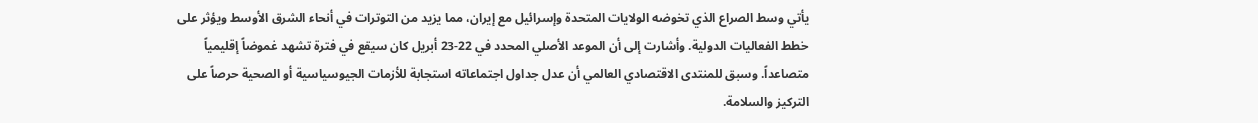يأتي وسط الصراع الذي تخوضه الولايات المتحدة وإسرائيل مع إيران، مما يزيد من التوترات في أنحاء الشرق الأوسط ويؤثر على خطط الفعاليات الدولية. وأشارت إلى أن الموعد الأصلي المحدد في 22-23 أبريل كان سيقع في فترة تشهد غموضاً إقليمياً متصاعداً. وسبق للمنتدى الاقتصادي العالمي أن عدل جداول اجتماعاته استجابة للأزمات الجيوسياسية أو الصحية حرصاً على التركيز والسلامة.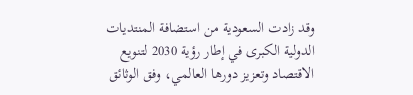وقد زادت السعودية من استضافة المنتديات الدولية الكبرى في إطار رؤية 2030 لتنويع الاقتصاد وتعزيز دورها العالمي، وفق الوثائق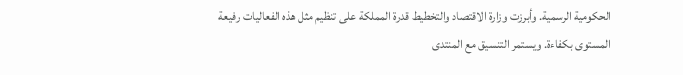الحكومية الرسمية. وأبرزت وزارة الاقتصاد والتخطيط قدرة المملكة على تنظيم مثل هذه الفعاليات رفيعة المستوى بكفاءة. ويستمر التنسيق مع المنتدى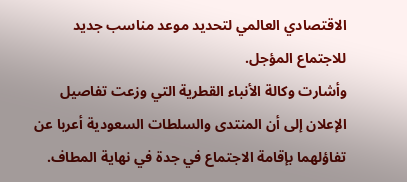الاقتصادي العالمي لتحديد موعد مناسب جديد للاجتماع المؤجل.
وأشارت وكالة الأنباء القطرية التي وزعت تفاصيل الإعلان إلى أن المنتدى والسلطات السعودية أعربا عن تفاؤلهما بإقامة الاجتماع في جدة في نهاية المطاف.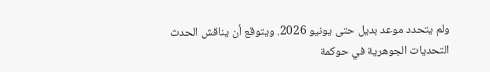ولم يتحدد موعد بديل حتى يونيو 2026. ويتوقع أن يناقش الحدث التحديات الجوهرية في حوكمة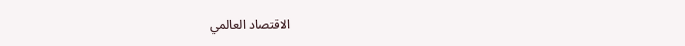الاقتصاد العالمي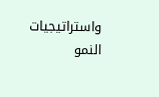واستراتيجيات النمو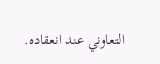التعاوني عند انعقاده.